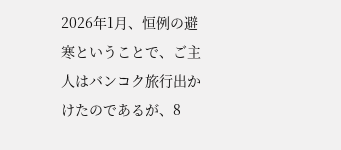2026年1月、恒例の避寒ということで、ご主人はバンコク旅行出かけたのであるが、8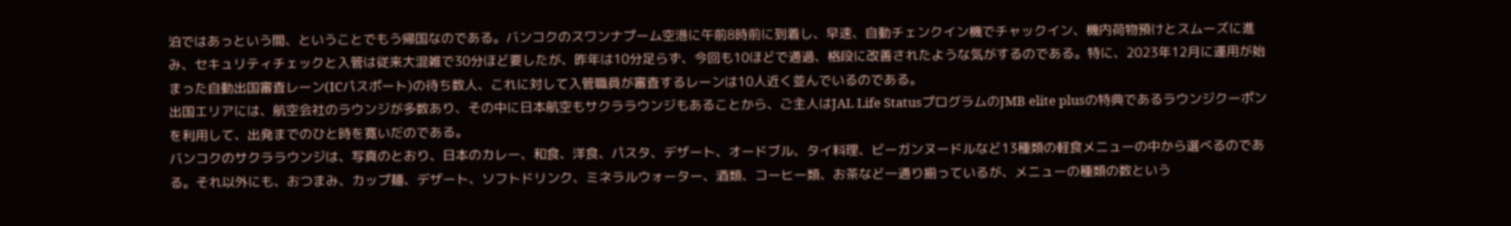泊ではあっという間、ということでもう帰国なのである。バンコクのスワンナプーム空港に午前8時前に到着し、早速、自動チェンクイン機でチャックイン、機内荷物預けとスムーズに進み、セキュリティチェックと入管は従来大混雑で30分ほど要したが、昨年は10分足らず、今回も10ほどで通過、格段に改善されたような気がするのである。特に、2023年12月に運用が始まった自動出国審査レーン(ICパスポート)の待ち数人、これに対して入管職員が審査するレーンは10人近く並んでいるのである。
出国エリアには、航空会社のラウンジが多数あり、その中に日本航空もサクララウンジもあることから、ご主人はJAL Life StatusプログラムのJMB elite plusの特典であるラウンジクーポンを利用して、出発までのひと時を寛いだのである。
バンコクのサクララウンジは、写真のとおり、日本のカレー、和食、洋食、パスタ、デザート、オードブル、タイ料理、ビーガンヌードルなど13種類の軽食メニューの中から選べるのである。それ以外にも、おつまみ、カップ麺、デザート、ソフトドリンク、ミネラルウォーター、酒類、コーヒー類、お茶など一通り揃っているが、メニューの種類の数という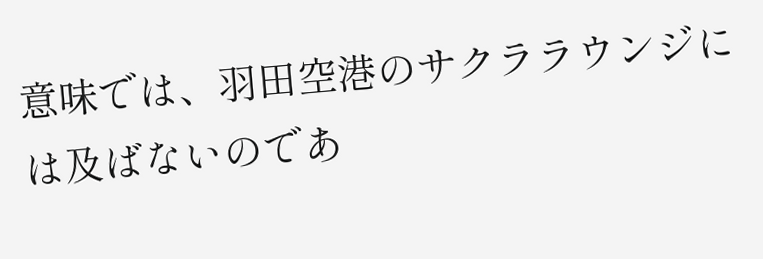意味では、羽田空港のサクララウンジには及ばないのであ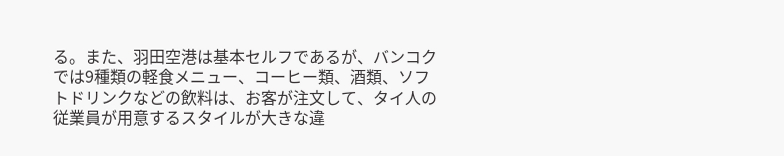る。また、羽田空港は基本セルフであるが、バンコクでは9種類の軽食メニュー、コーヒー類、酒類、ソフトドリンクなどの飲料は、お客が注文して、タイ人の従業員が用意するスタイルが大きな違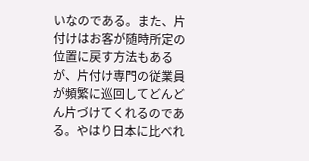いなのである。また、片付けはお客が随時所定の位置に戻す方法もあるが、片付け専門の従業員が頻繁に巡回してどんどん片づけてくれるのである。やはり日本に比べれ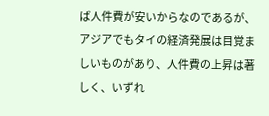ば人件費が安いからなのであるが、アジアでもタイの経済発展は目覚ましいものがあり、人件費の上昇は著しく、いずれ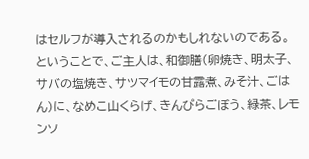はセルフが導入されるのかもしれないのである。
ということで、ご主人は、和御膳(卵焼き、明太子、サバの塩焼き、サツマイモの甘露煮、みそ汁、ごはん)に、なめこ山くらげ、きんぴらごぼう、緑茶、レモンソ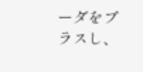ーダをプラスし、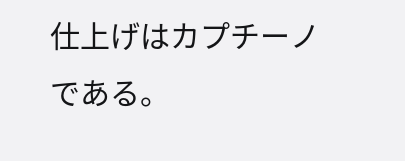仕上げはカプチーノである。